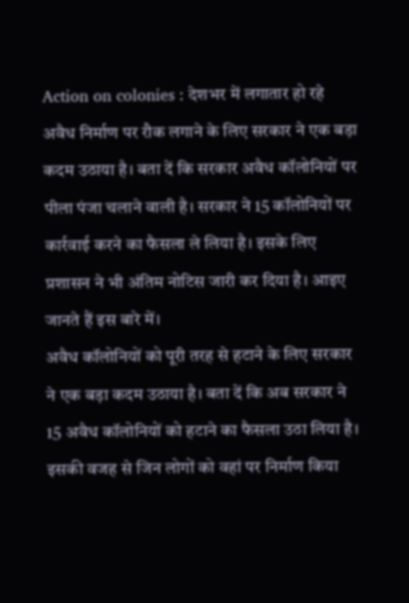Action on colonies : देशभर में लगातार हो रहे अवैध निर्माण पर रौक लगाने के लिए सरकार ने एक बड़ा कदम उठाया है। बता दें कि सरकार अवैध कॉलोनियों पर पीला पंजा चलाने वाली है। सरकार ने 15 कॉलोनियों पर कार्रवाई करने का फैसला ले लिया है। इसके लिए प्रशासन ने भी अंतिम नोटिस जारी कर दिया है। आइए जानते हैं इस बारे में।
अवैध कॉलोनियों को पूरी तरह से हटाने के लिए सरकार ने एक बड़ा कदम उठाया है। बता दें कि अब सरकार ने 15 अवैध कॉलोनियों को हटाने का फैसला उठा लिया है। इसकी वजह से जिन लोगों को वहां पर निर्माण किया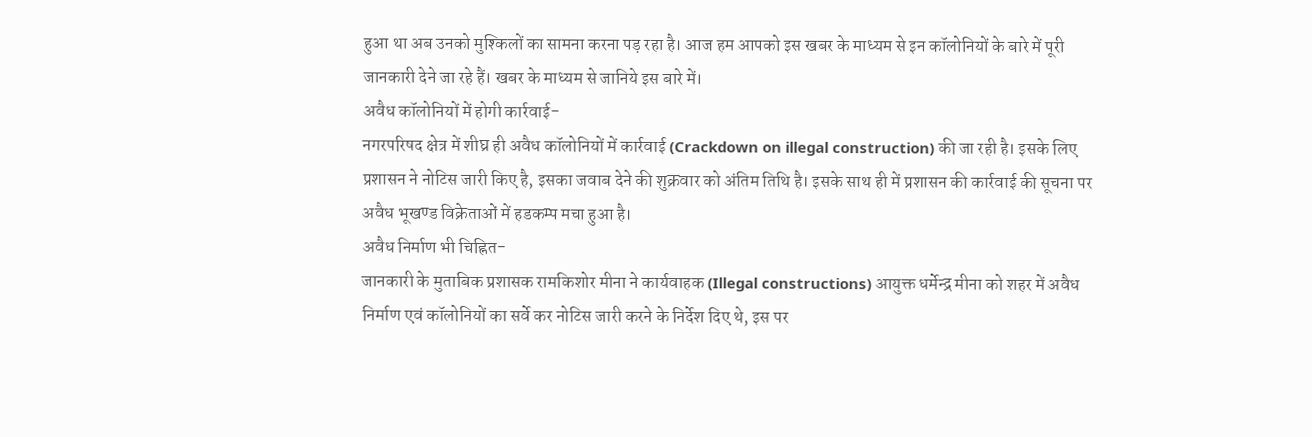हुआ था अब उनको मुश्किलों का सामना करना पड़ रहा है। आज हम आपको इस खबर के माध्यम से इन कॉलोनियों के बारे में पूरी जानकारी देने जा रहे हैं। खबर के माध्यम से जानिये इस बारे में।
अवैध कॉलोनियों में होगी कार्रवाई-
नगरपरिषद क्षेत्र में शीघ्र ही अवैध कॉलोनियों में कार्रवाई (Crackdown on illegal construction) की जा रही है। इसके लिए प्रशासन ने नोटिस जारी किए है, इसका जवाब देने की शुक्रवार को अंतिम तिथि है। इसके साथ ही में प्रशासन की कार्रवाई की सूचना पर अवैध भूखण्ड विक्रेताओं में हडकम्प मचा हुआ है।
अवैध निर्माण भी चिह्नित-
जानकारी के मुताबिक प्रशासक रामकिशोर मीना ने कार्यवाहक (Illegal constructions) आयुक्त धर्मेन्द्र मीना को शहर में अवैध निर्माण एवं कॉलोनियों का सर्वे कर नोटिस जारी करने के निर्देश दिए थे, इस पर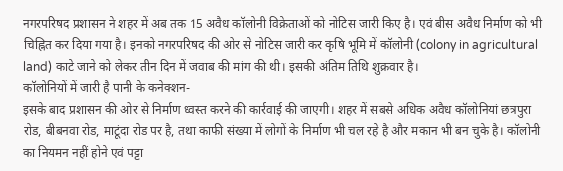नगरपरिषद प्रशासन ने शहर में अब तक 15 अवैध कॉलोनी विक्रेताओं को नोटिस जारी किए है। एवं बीस अवैध निर्माण को भी चिह्नित कर दिया गया है। इनको नगरपरिषद की ओर से नोटिस जारी कर कृषि भूमि में कॉलोनी (colony in agricultural land) काटे जाने को लेकर तीन दिन में जवाब की मांग की थी। इसकी अंतिम तिथि शुक्रवार है।
कॉलोनियों में जारी है पानी के कनेक्शन-
इसके बाद प्रशासन की ओर से निर्माण ध्वस्त करने की कार्रवाई की जाएगी। शहर में सबसे अधिक अवैध कॉलोनियां छत्रपुरा रोड, बीबनवा रोड, माटूंदा रोड पर है, तथा काफी संख्या में लोगों के निर्माण भी चल रहे है और मकान भी बन चुके है। कॉलोनी का नियमन नहीं होने एवं पट्टा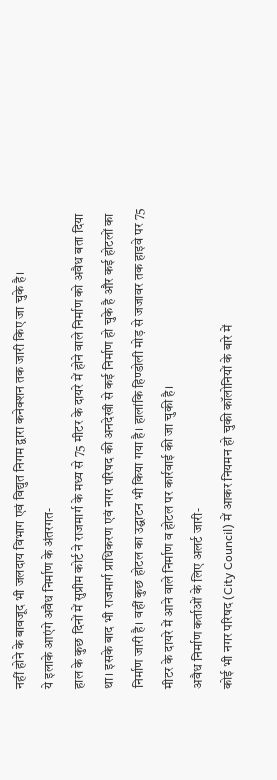नहीं होने के बावजूद भी जलदाय विभाग एवं विद्युत निगम द्वारा कनेक्शन तक जारी किए जा चुके है।
ये इलाके आएंगे अवैध निर्माण के अंतरगत-
हाल के कुछ दिनों में सुप्रीम कोर्ट ने राजमार्ग के मध्य से 75 मीटर के दायरे में होने वाले निर्माण को अवैध बता दिया था। इसके बाद भी राजमार्ग प्राधिकरण एवं नगर परिषद की अनदेखी से कई निर्माण हो चुके है और कई होटलों का निर्माण जारी है। वहीं कुछ होटल का उद्घाटन भी किया गया है। हालांकि हिण्डोली मोड़ से जजावर तक हाइवे पर 75 मीटर के दायरे में आने वाले निर्माण व होटल पर कार्रवाई की जा चुकी है।
अवैध निर्माण कर्ताओं के लिए अलर्ट जारी-
कोई भी नगर परिषद (City Council) में आकर नियमन हो चुकी कॉलोनियों के बारे में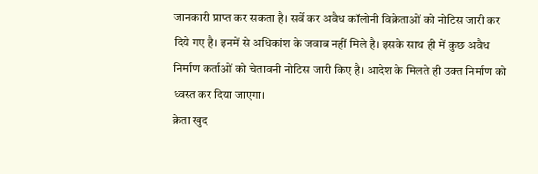जानकारी प्राप्त कर सकता है। सर्वे कर अवैध कॉलोनी विक्रेताओं को नोटिस जारी कर दिये गए है। इनमें से अधिकांश के जवाब नहीं मिले है। इसके साथ ही में कुछ अवैध निर्माण कर्ताओं को चेतावनी नोटिस जारी किए है। आदेश के मिलते ही उक्त निर्माण को ध्वस्त कर दिया जाएगा।
क्रेता खुद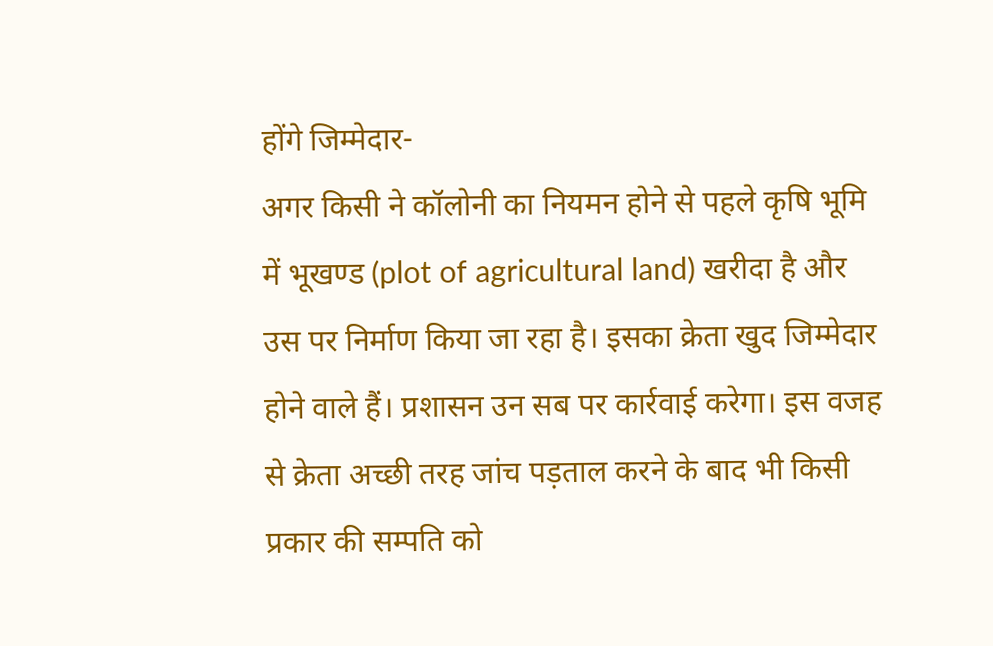होंगे जिम्मेदार-
अगर किसी ने कॉलोनी का नियमन होने से पहले कृषि भूमि में भूखण्ड (plot of agricultural land) खरीदा है और उस पर निर्माण किया जा रहा है। इसका क्रेता खुद जिम्मेदार होने वाले हैं। प्रशासन उन सब पर कार्रवाई करेगा। इस वजह से क्रेता अच्छी तरह जांच पड़ताल करने के बाद भी किसी प्रकार की सम्पति को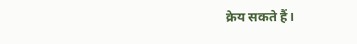क्रेय सकते हैं।